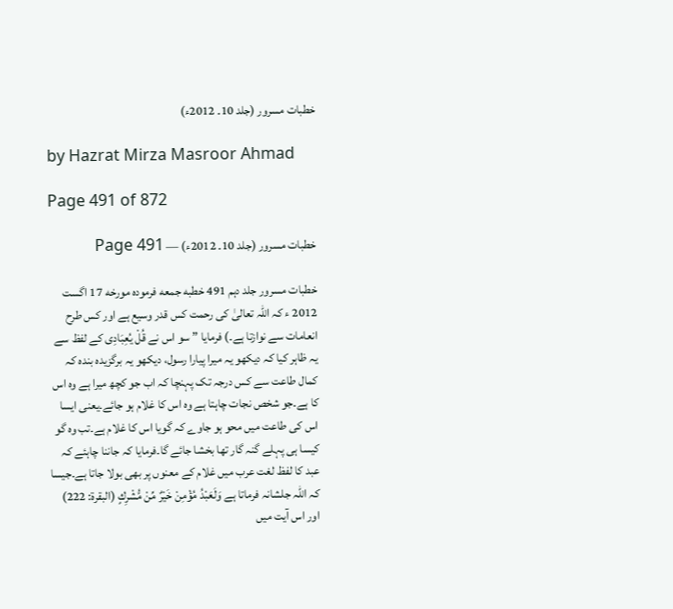خطبات مسرور (جلد 10۔ 2012ء)

by Hazrat Mirza Masroor Ahmad

Page 491 of 872

خطبات مسرور (جلد 10۔ 2012ء) — Page 491

خطبات مسرور جلد دہم 491 خطبه جمعه فرموده مورخه 17 اگست 2012 ء کہ اللہ تعالیٰ کی رحمت کس قدر وسیع ہے اور کس طرح انعامات سے نوازتا ہے۔) فرمایا ” سو اس نے قُلْ يُعِبَادِی کے لفظ سے یہ ظاہر کیا کہ دیکھو یہ میرا پیارا رسول، دیکھو یہ برگزیدہ بندہ کہ کمال طاعت سے کس درجہ تک پہنچا کہ اب جو کچھ میرا ہے وہ اس کا ہے۔جو شخص نجات چاہتا ہے وہ اس کا غلام ہو جائے۔یعنی ایسا اس کی طاعت میں محو ہو جاوے کہ گویا اس کا غلام ہے۔تب وہ گو کیسا ہی پہلے گنہ گار تھا بخشا جائے گا۔فرمایا کہ جاننا چاہئے کہ عبد کا لفظ لغت عرب میں غلام کے معنوں پر بھی بولا جاتا ہے۔جیسا کہ اللہ جلشانہ فرماتا ہے وَلَعَبْدُ مُؤْمِنْ خَيْرٌ مِّنْ مُّشْرِكٍ (البقرة: 222) اور اس آیت میں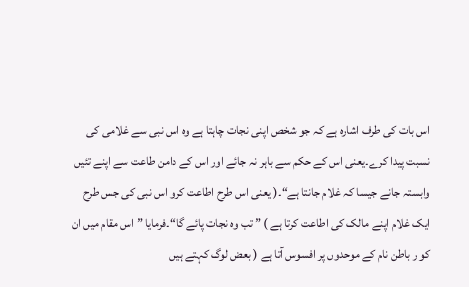اس بات کی طرف اشارہ ہے کہ جو شخص اپنی نجات چاہتا ہے وہ اس نبی سے غلامی کی نسبت پیدا کرے۔یعنی اس کے حکم سے باہر نہ جائے اور اس کے دامن طاعت سے اپنے تئیں وابستہ جانے جیسا کہ غلام جانتا ہے“۔( یعنی اس طرح اطاعت کرو اس نبی کی جس طرح ایک غلام اپنے مالک کی اطاعت کرتا ہے ) ” تب وہ نجات پائے گا“۔فرمایا ”اس مقام میں ان کو ر باطن نام کے موحدوں پر افسوس آتا ہے ( بعض لوگ کہتے ہیں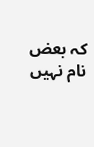کہ بعض نام نہیں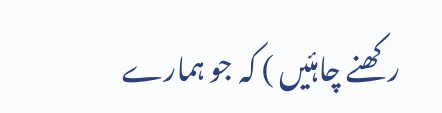رکھنے چاہئیں ) کہ جو ہمارے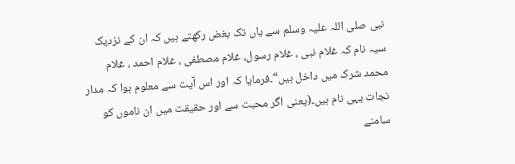نبی صلی اللہ علیہ وسلم سے یاں تک بغض رکھتے ہیں کہ ان کے نزدیک سیہ نام کہ غلام نبی ، غلام رسول، غلام مصطفی ، غلام احمد ، غلام محمد شرک میں داخل ہیں“۔فرمایا کہ اور اس آیت سے معلوم ہوا کہ مدار نجات یہی نام ہیں۔(یعنی اگر محبت سے اور حقیقت میں ان ناموں کو سامنے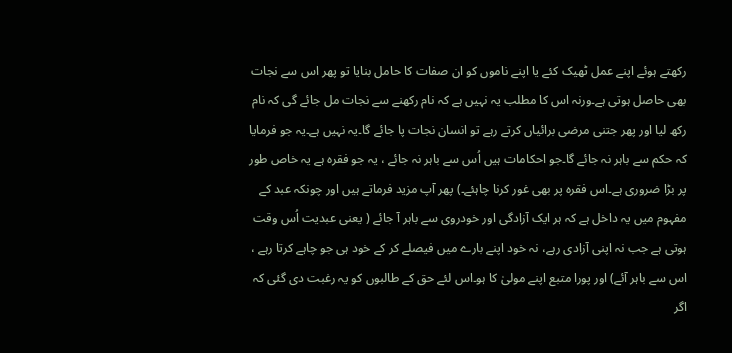رکھتے ہوئے اپنے عمل ٹھیک کئے یا اپنے ناموں کو ان صفات کا حامل بنایا تو پھر اس سے نجات بھی حاصل ہوتی ہے۔ورنہ اس کا مطلب یہ نہیں ہے کہ نام رکھنے سے نجات مل جائے گی کہ نام رکھ لیا اور پھر جتنی مرضی برائیاں کرتے رہے تو انسان نجات پا جائے گا۔یہ نہیں ہے۔یہ جو فرمایا کہ حکم سے باہر نہ جائے گا۔جو احکامات ہیں اُس سے باہر نہ جائے ، یہ جو فقرہ ہے یہ خاص طور پر بڑا ضروری ہے۔اس فقرہ پر بھی غور کرنا چاہئے۔) پھر آپ مزید فرماتے ہیں اور چونکہ عبد کے مفہوم میں یہ داخل ہے کہ ہر ایک آزادگی اور خودروی سے باہر آ جائے ( یعنی عبدیت اُس وقت ہوتی ہے جب نہ اپنی آزادی رہے، نہ خود اپنے بارے میں فیصلے کر کے خود ہی جو چاہے کرتا رہے ، اس سے باہر آئے) اور پورا متبع اپنے مولیٰ کا ہو۔اس لئے حق کے طالبوں کو یہ رغبت دی گئی کہ اگر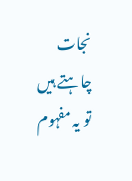نجات چاہتے ہیں تو یہ مفہوم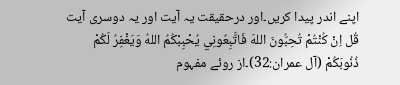اپنے اندر پیدا کریں۔اور درحقیقت یہ آیت اور یہ دوسری آیت قُل اِنْ كُنْتُمْ تُحِبُّونَ اللهَ فَاتَّبِعُونِي يُحْبِبْكُمُ اللهُ وَيَغْفِرُ لَكُمْ ذُنُوبَكُمْ (آل عمران:32)۔از روئے مفہوم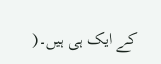کے ایک ہی ہیں۔(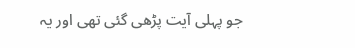جو پہلی آیت پڑھی گئی تھی اور یہ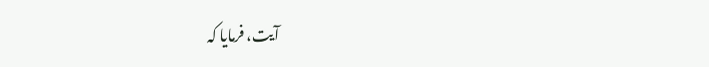آیت، فرمایا کہ